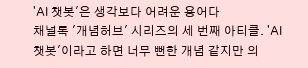'AI 챗봇'은 생각보다 어려운 용어다
채널톡 '개념허브' 시리즈의 세 번째 아티클. 'AI 챗봇'이라고 하면 너무 뻔한 개념 같지만 의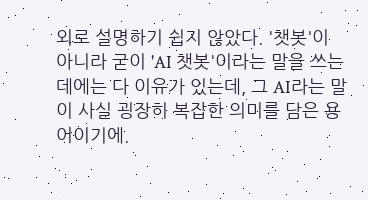외로 설명하기 쉽지 않았다. '챗봇'이 아니라 굳이 'AI 챗봇'이라는 말을 쓰는 데에는 다 이유가 있는데, 그 AI라는 말이 사실 굉장히 복잡한 의미를 담은 용어이기에.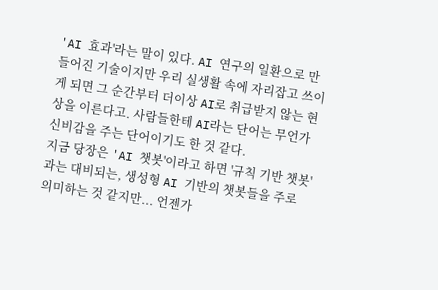'AI 효과'라는 말이 있다. AI 연구의 일환으로 만들어진 기술이지만 우리 실생활 속에 자리잡고 쓰이게 되면 그 순간부터 더이상 AI로 취급받지 않는 현상을 이른다고. 사람들한테 AI라는 단어는 무언가 신비감을 주는 단어이기도 한 것 같다.
지금 당장은 'AI 챗봇'이라고 하면 '규칙 기반 챗봇'과는 대비되는, 생성형 AI 기반의 챗봇들을 주로 의미하는 것 같지만... 언젠가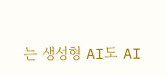는 생성형 AI도 AI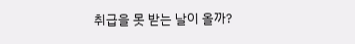취급을 못 받는 날이 올까?